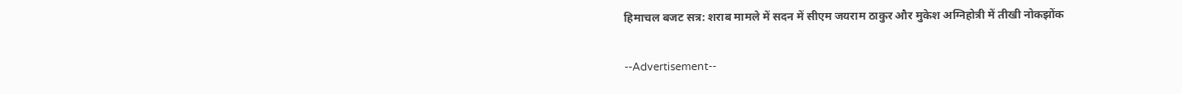हिमाचल बजट सत्र: शराब मामले में सदन में सीएम जयराम ठाकुर और मुकेश अग्निहोत्री में तीखी नोकझोंक

--Advertisement--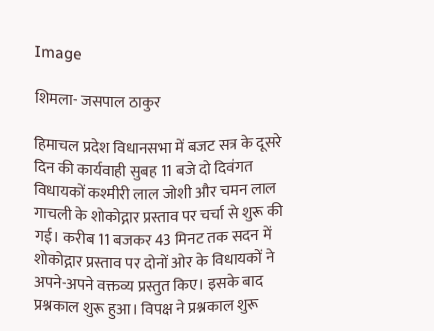Image

शिमला- जसपाल ठाकुर

हिमाचल प्रदेश विधानसभा में बजट सत्र के दूसरे दिन की कार्यवाही सुबह 11 बजे दो दिवंगत विधायकों कश्मीरी लाल जोशी और चमन लाल गाचली के शोकोद्गार प्रस्ताव पर चर्चा से शुरू की गई। करीब 11 बजकर 43 मिनट तक सदन में शोकोद्गार प्रस्ताव पर दोनों ओर के विधायकों ने अपने-अपने वक्तव्य प्रस्तुत किए। इसके बाद प्रश्नकाल शुरू हुआ। विपक्ष ने प्रश्नकाल शुरू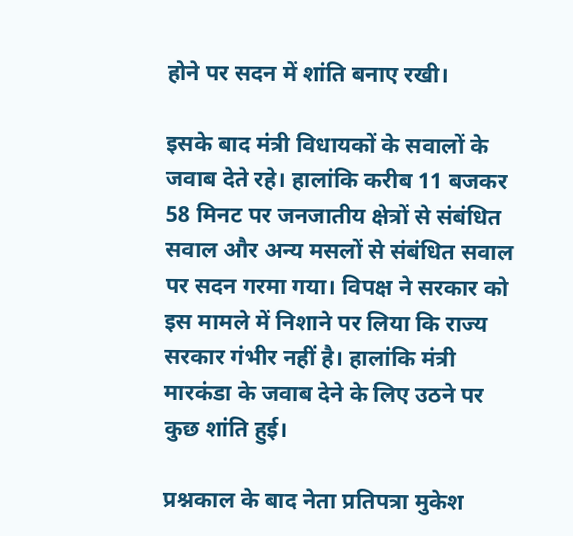होने पर सदन में शांति बनाए रखी।

इसके बाद मंत्री विधायकों के सवालों के जवाब देते रहे। हालांकि करीब 11 बजकर 58 मिनट पर जनजातीय क्षेत्रों से संबंधित सवाल और अन्य मसलों से संबंधित सवाल पर सदन गरमा गया। विपक्ष ने सरकार को इस मामले में निशाने पर लिया कि राज्य सरकार गंभीर नहीं है। हालांकि मंत्री मारकंडा के जवाब देने के लिए उठने पर कुछ शांति हुई।

प्रश्नकाल के बाद नेता प्रतिपत्रा मुकेश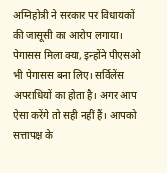अग्निहोत्री ने सरकार पर विधायकों की जासूसी का आरोप लगाया। पेगासस मिला क्या, इन्होंने पीएसओ भी पेगासस बना लिए। सर्विलेंस अपराधियों का होता है। अगर आप ऐसा करेंगे तो सही नहीं हैं। आपको सत्तापक्ष के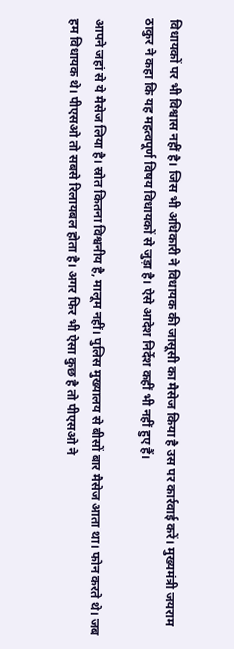विधायकों पर भी विश्वास नहीं है। जिस भी अधिकारी ने विधायक की जासूसी का मैसेज किया है उस पर कार्रवाई करें। मुख्यमंत्री जयराम ठाकुर ने कहा कि यह महत्वपूर्ण विषय विधायकों से जुड़ा है। ऐसे आदेश निर्देश कहीं भी नहीं हुए हैं।

आपने जहां से ये मैसेज लिया है। स्रोत कितना विश्वनीय है, मालूम नहीं। पुलिस मुख्यालय से बीसों बार मैसेज आता था। फोन करते थे। जब हम विधायक थे। पीएसओ तो सबसे रिलायबल होता है। अगर फिर भी ऐसा कुछ है तो पीएसओ ने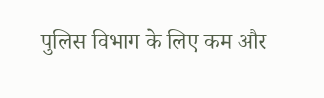पुलिस विभाग के लिए कम और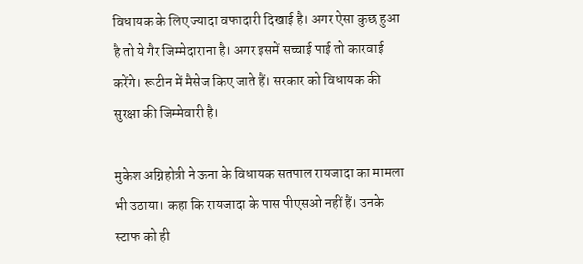विधायक के लिए ज्यादा वफादारी दिखाई है। अगर ऐसा कुछ हुआ है तो ये गैर जिम्मेदाराना है। अगर इसमें सच्चाई पाई तो कारवाई करेंगे। रूटीन में मैसेज किए जाते हैं। सरकार को विधायक की सुरक्षा की जिम्मेवारी है।

मुकेश अग्निहोत्री ने ऊना के विधायक सतपाल रायजादा का मामला भी उठाया। कहा कि रायजादा के पास पीएसओ नहीं हैं। उनके स्टाफ को ही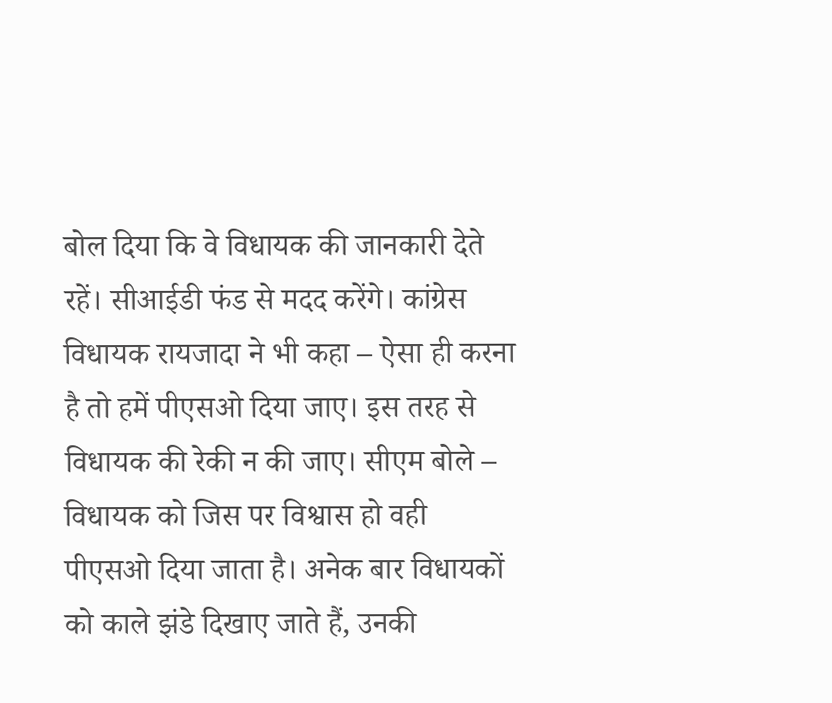बोल दिया कि वे विधायक की जानकारी देते रहें। सीआईडी फंड से मदद करेंगे। कांग्रेस विधायक रायजादा ने भी कहा – ऐसा ही करना है तो हमें पीएसओ दिया जाए। इस तरह से विधायक की रेकी न की जाए। सीएम बोले – विधायक को जिस पर विश्वास हो वही पीएसओ दिया जाता है। अनेक बार विधायकों को काले झंडे दिखाए जाते हैं, उनकी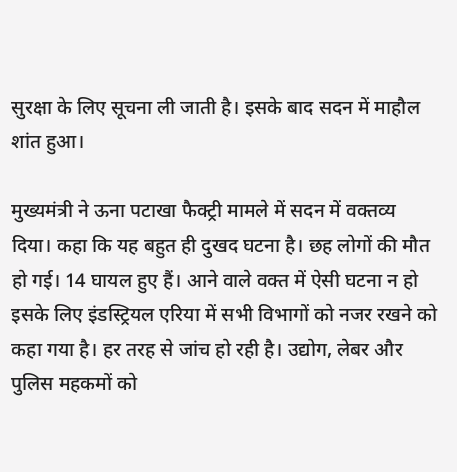सुरक्षा के लिए सूचना ली जाती है। इसके बाद सदन में माहौल शांत हुआ।

मुख्यमंत्री ने ऊना पटाखा फैक्ट्री मामले में सदन में वक्तव्य दिया। कहा कि यह बहुत ही दुखद घटना है। छह लोगों की मौत हो गई। 14 घायल हुए हैं। आने वाले वक्त में ऐसी घटना न हो इसके लिए इंडस्ट्रियल एरिया में सभी विभागों को नजर रखने को कहा गया है। हर तरह से जांच हो रही है। उद्योग, लेबर और पुलिस महकमों को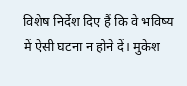विशेष निर्देश दिए हैं कि वे भविष्य में ऐसी घटना न होने दें। मुकेश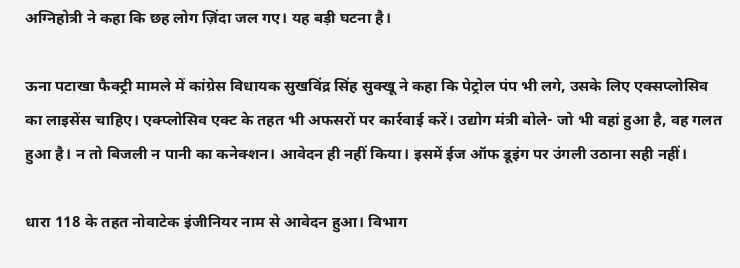अग्निहोत्री ने कहा कि छह लोग ज़िंदा जल गए। यह बड़ी घटना है।

ऊना पटाखा फैक्ट्री मामले में कांग्रेस विधायक सुखविंद्र सिंह सुक्खू ने कहा कि पेट्रोल पंप भी लगे, उसके लिए एक्सप्लोसिव का लाइसेंस चाहिए। एक्प्लोसिव एक्ट के तहत भी अफसरों पर कार्रवाई करें। उद्योग मंत्री बोले- जो भी वहां हुआ है, वह गलत हुआ है। न तो बिजली न पानी का कनेक्शन। आवेदन ही नहीं किया। इसमें ईज ऑफ डूइंग पर उंगली उठाना सही नहीं।

धारा 118 के तहत नोवाटेक इंजीनियर नाम से आवेदन हुआ। विभाग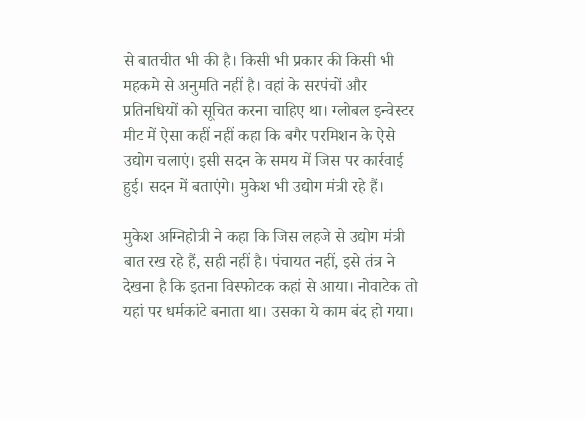से बातचीत भी की है। किसी भी प्रकार की किसी भी महकमे से अनुमति नहीं है। वहां के सरपंचों और प्रतिनधियों को सूचित करना चाहिए था। ग्लोबल इन्वेस्टर मीट में ऐसा कहीं नहीं कहा कि बगैर परमिशन के ऐसे उद्योग चलाएं। इसी सदन के समय में जिस पर कार्रवाई हुई। सदन में बताएंगे। मुकेश भी उद्योग मंत्री रहे हैं।

मुकेश अग्निहोत्री ने कहा कि जिस लहजे से उद्योग मंत्री बात रख रहे हैं, सही नहीं है। पंचायत नहीं, इसे तंत्र ने देखना है कि इतना विस्फोटक कहां से आया। नोवाटेक तो यहां पर धर्मकांटे बनाता था। उसका ये काम बंद हो गया।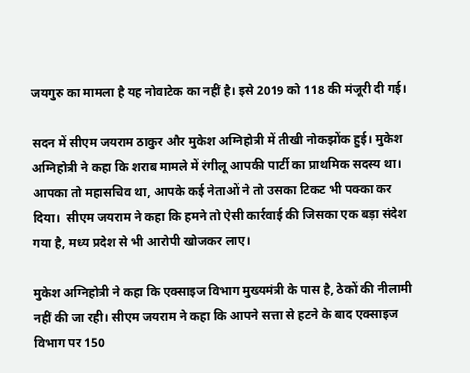जयगुरु का मामला है यह नोवाटेक का नहीं है। इसे 2019 को 118 की मंजूरी दी गई।

सदन में सीएम जयराम ठाकुर और मुकेश अग्निहोत्री में तीखी नोकझोंक हुई। मुकेश अग्निहोत्री ने कहा कि शराब मामले में रंगीलू आपकी पार्टी का प्राथमिक सदस्य था। आपका तो महासचिव था, आपके कई नेताओं ने तो उसका टिकट भी पक्का कर दिया।  सीएम जयराम ने कहा कि हमने तो ऐसी कार्रवाई की जिसका एक बड़ा संदेश गया है, मध्य प्रदेश से भी आरोपी खोजकर लाए।

मुकेश अग्निहोत्री ने कहा कि एक्साइज विभाग मुख्यमंत्री के पास है, ठेकों की नीलामी नहीं की जा रही। सीएम जयराम ने कहा कि आपने सत्ता से हटने के बाद एक्साइज विभाग पर 150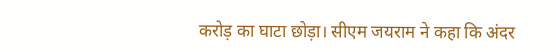करोड़ का घाटा छोड़ा। सीएम जयराम ने कहा कि अंदर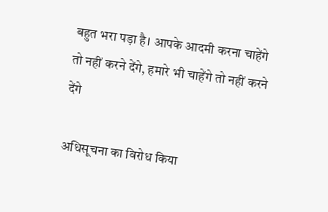बहुत भरा पड़ा है। आपके आदमी करना चाहेंगे तो नहीं करने देंगे, हमारे भी चाहेंगे तो नहीं करने देंगे

अधिसूचना का विरोध किया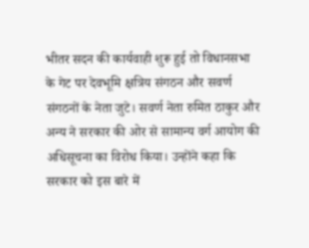भीतर सदन की कार्यवाही शुरू हुई तो विधानसभा के गेट पर देवभूमि क्षत्रिय संगठन और सवर्ण संगठनों के नेता जुटे। सवर्ण नेता रुमित ठाकुर और अन्य ने सरकार की ओर से सामान्य वर्ग आयोग की अधिसूचना का विरोध किया। उन्होंने कहा कि सरकार को इस बारे में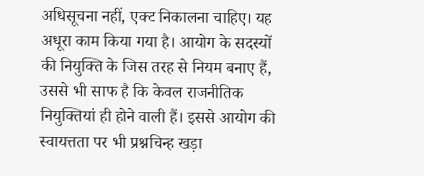अधिसूचना नहीं, एक्ट निकालना चाहिए। यह अधूरा काम किया गया है। आयोग के सदस्यों की नियुक्ति के जिस तरह से नियम बनाए हैं, उससे भी साफ है कि केवल राजनीतिक नियुक्तियां ही होने वाली हैं। इससे आयोग की स्वायत्तता पर भी प्रश्नचिन्ह खड़ा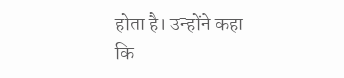होता है। उन्होंने कहा कि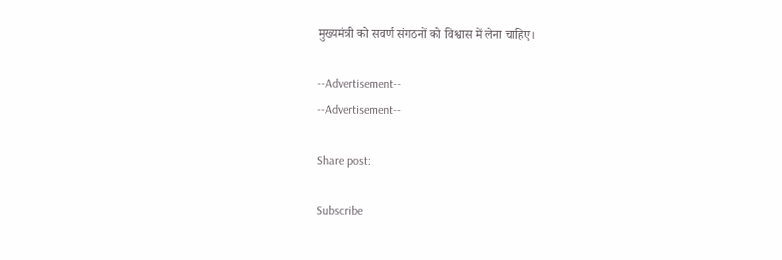मुख्यमंत्री को सवर्ण संगठनों को विश्वास में लेना चाहिए।

--Advertisement--
--Advertisement--

Share post:

Subscribe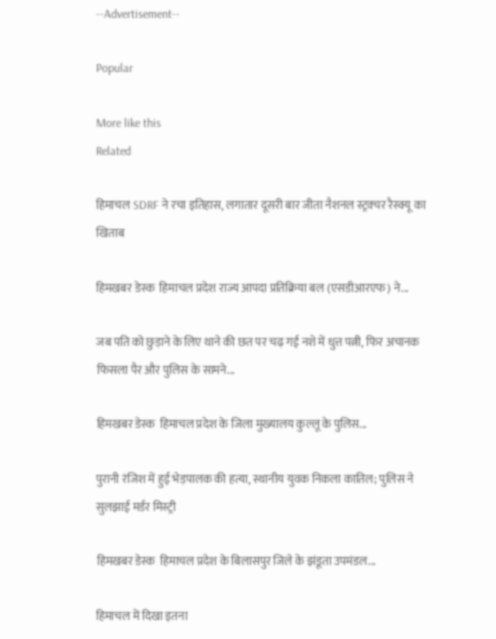--Advertisement--

Popular

More like this
Related

हिमाचल SDRF ने रचा इतिहास, लगातार दूसरी बार जीता नैशनल स्ट्रक्चर रैस्क्यू का खिताब

हिमखबर डेस्क  हिमाचल प्रदेश राज्य आपदा प्रतिक्रिया बल (एसडीआरएफ) ने...

जब पति को छुड़ाने के लिए थाने की छत पर चढ़ गई नशे में धुत्त पत्नी, फिर अचानक फिसला पैर और पुलिस के सामने...

हिमखबर डेस्क  हिमाचल प्रदेश के जिला मुख्यालय कुल्लू के पुलिस...

पुरानी रंजिश में हुई भेड़पालक की हत्या, स्थानीय युवक निकला कातिल; पुलिस ने सुलझाई मर्डर मिस्ट्री

हिमखबर डेस्क  हिमाचल प्रदेश के बिलासपुर जिले के झंडूता उपमंडल...

हिमाचल में दिखा इतना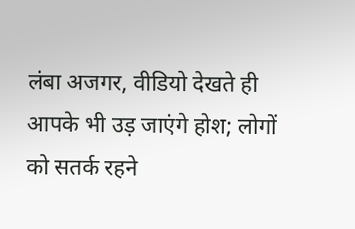लंबा अजगर, वीडियो देखते ही आपके भी उड़ जाएंगे होश; लोगों को सतर्क रहने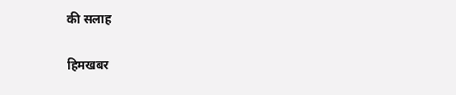की सलाह

हिमखबर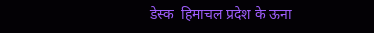डेस्क  हिमाचल प्रदेश के ऊना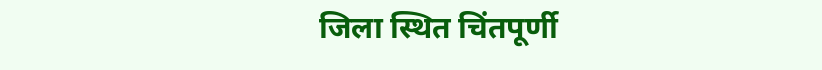जिला स्थित चिंतपूर्णी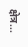क्षेत्र...